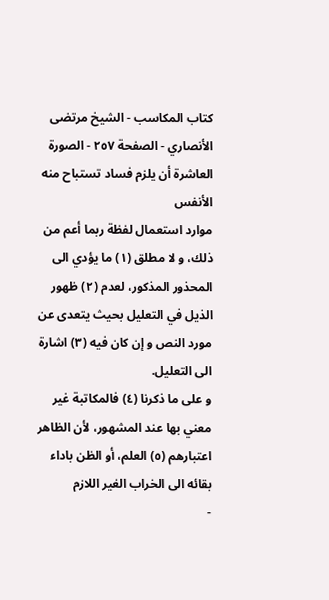كتاب المكاسب - الشيخ مرتضى الأنصاري - الصفحة ٢٥٧ - الصورة العاشرة أن يلزم فساد تستباح منه الأنفس
موارد استعمال لفظة ربما أعم من ذلك، و لا مطلق (١) ما يؤدي الى المحذور المذكور، لعدم (٢) ظهور الذيل في التعليل بحيث يتعدى عن مورد النص و إن كان فيه (٣) اشارة الى التعليل.
و على ما ذكرنا (٤) فالمكاتبة غير معني بها عند المشهور، لأن الظاهر اعتبارهم (٥) العلم، أو الظن باداء بقائه الى الخراب الغير اللازم
-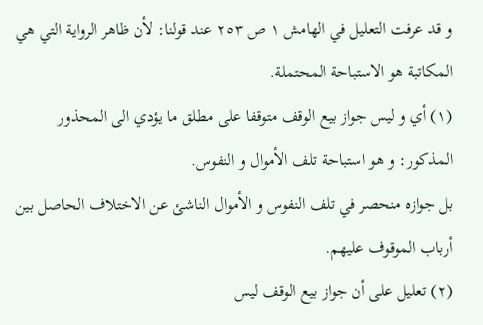و قد عرفت التعليل في الهامش ١ ص ٢٥٣ عند قولنا: لأن ظاهر الرواية التي هي المكاتبة هو الاستباحة المحتملة.
(١) أي و ليس جواز بيع الوقف متوقفا على مطلق ما يؤدي الى المحذور المذكور: و هو استباحة تلف الأموال و النفوس.
بل جوازه منحصر في تلف النفوس و الأموال الناشئ عن الاختلاف الحاصل بين أرباب الموقوف عليهم.
(٢) تعليل على أن جواز بيع الوقف ليس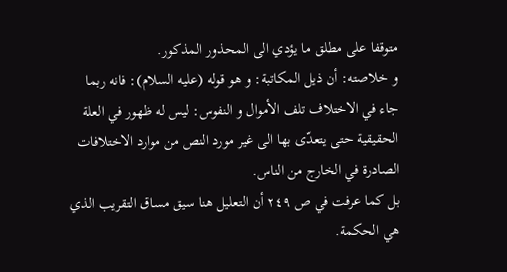متوقفا على مطلق ما يؤدي الى المحذور المذكور.
و خلاصته: أن ذيل المكاتبة: و هو قوله (عليه السلام): فانه ربما جاء في الاختلاف تلف الأموال و النفوس: ليس له ظهور في العلة الحقيقية حتى يتعدّى بها الى غير مورد النص من موارد الاختلافات الصادرة في الخارج من الناس.
بل كما عرفت في ص ٢٤٩ أن التعليل هنا سيق مساق التقريب الذي هي الحكمة.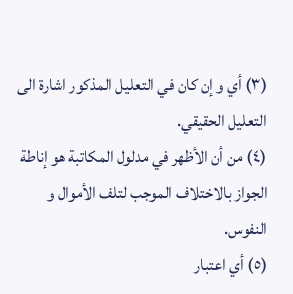(٣) أي و إن كان في التعليل المذكور اشارة الى التعليل الحقيقي.
(٤) من أن الأظهر في مدلول المكاتبة هو إناطة الجواز بالاختلاف الموجب لتلف الأموال و النفوس.
(٥) أي اعتبار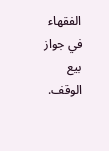الفقهاء في جواز بيع الوقف.